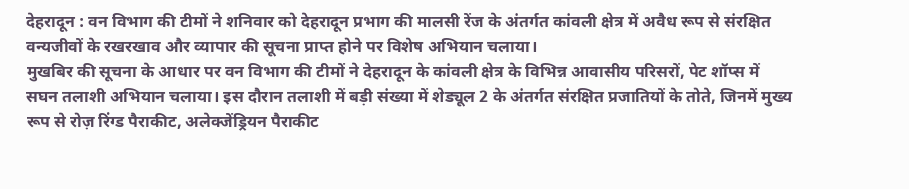देहरादून : वन विभाग की टीमों ने शनिवार को देहरादून प्रभाग की मालसी रेंज के अंतर्गत कांवली क्षेत्र में अवैध रूप से संरक्षित वन्यजीवों के रखरखाव और व्यापार की सूचना प्राप्त होने पर विशेष अभियान चलाया।
मुखबिर की सूचना के आधार पर वन विभाग की टीमों ने देहरादून के कांवली क्षेत्र के विभिन्न आवासीय परिसरों, पेट शॉप्स में सघन तलाशी अभियान चलाया। इस दौरान तलाशी में बड़ी संख्या में शेड्यूल 2 के अंतर्गत संरक्षित प्रजातियों के तोते, जिनमें मुख्य रूप से रोज़ रिंग्ड पैराकीट, अलेक्जेंड्रियन पैराकीट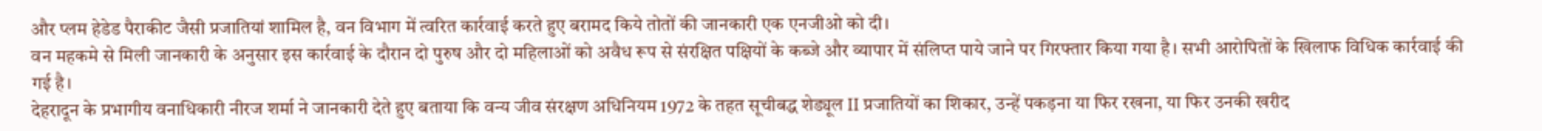और प्लम हेडेड पैराकीट जैसी प्रजातियां शामिल है, वन विभाग में त्वरित कार्रवाई करते हुए बरामद किये तोतों की जानकारी एक एनजीओ को दी।
वन महकमे से मिली जानकारी के अनुसार इस कार्रवाई के दौरान दो पुरुष और दो महिलाओं को अवैध रूप से संरक्षित पक्षियों के कब्जे और व्यापार में संलिप्त पाये जाने पर गिरफ्तार किया गया है। सभी आरोपितों के खिलाफ विधिक कार्रवाई की गई है।
देहरादून के प्रभागीय वनाधिकारी नीरज शर्मा ने जानकारी देते हुए बताया कि वन्य जीव संरक्षण अधिनियम 1972 के तहत सूचीबद्ध शेड्यूल II प्रजातियों का शिकार, उन्हें पकड़ना या फिर रखना, या फिर उनकी खरीद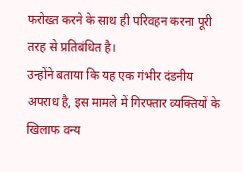फरोख्त करने के साथ ही परिवहन करना पूरी तरह से प्रतिबंधित है।
उन्होंने बताया कि यह एक गंभीर दंडनीय अपराध है, इस मामले में गिरफ्तार व्यक्तियों के खिलाफ वन्य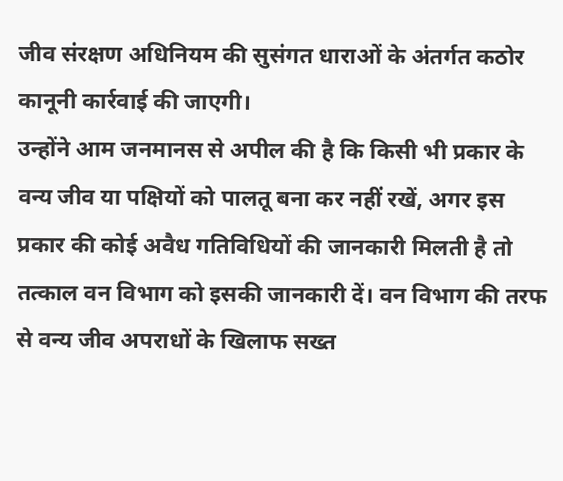जीव संरक्षण अधिनियम की सुसंगत धाराओं के अंतर्गत कठोर कानूनी कार्रवाई की जाएगी।
उन्होंने आम जनमानस से अपील की है कि किसी भी प्रकार के वन्य जीव या पक्षियों को पालतू बना कर नहीं रखें, अगर इस प्रकार की कोई अवैध गतिविधियों की जानकारी मिलती है तो तत्काल वन विभाग को इसकी जानकारी दें। वन विभाग की तरफ से वन्य जीव अपराधों के खिलाफ सख्त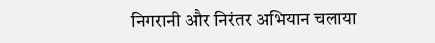निगरानी और निरंतर अभियान चलाया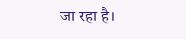जा रहा है।